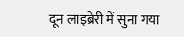दून लाइब्रेरी में सुना गया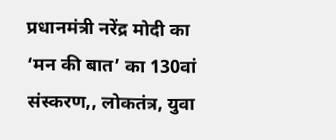प्रधानमंत्री नरेंद्र मोदी का ‘मन की बात’ का 130वां संस्करण,, लोकतंत्र, युवा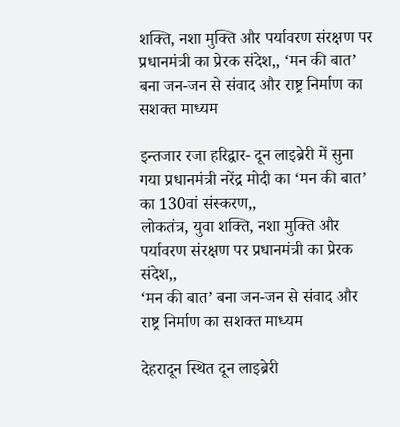शक्ति, नशा मुक्ति और पर्यावरण संरक्षण पर प्रधानमंत्री का प्रेरक संदेश,, ‘मन की बात’ बना जन-जन से संवाद और राष्ट्र निर्माण का सशक्त माध्यम

इन्तजार रजा हरिद्वार- दून लाइब्रेरी में सुना गया प्रधानमंत्री नरेंद्र मोदी का ‘मन की बात’ का 130वां संस्करण,,
लोकतंत्र, युवा शक्ति, नशा मुक्ति और पर्यावरण संरक्षण पर प्रधानमंत्री का प्रेरक संदेश,,
‘मन की बात’ बना जन-जन से संवाद और राष्ट्र निर्माण का सशक्त माध्यम

देहरादून स्थित दून लाइब्रेरी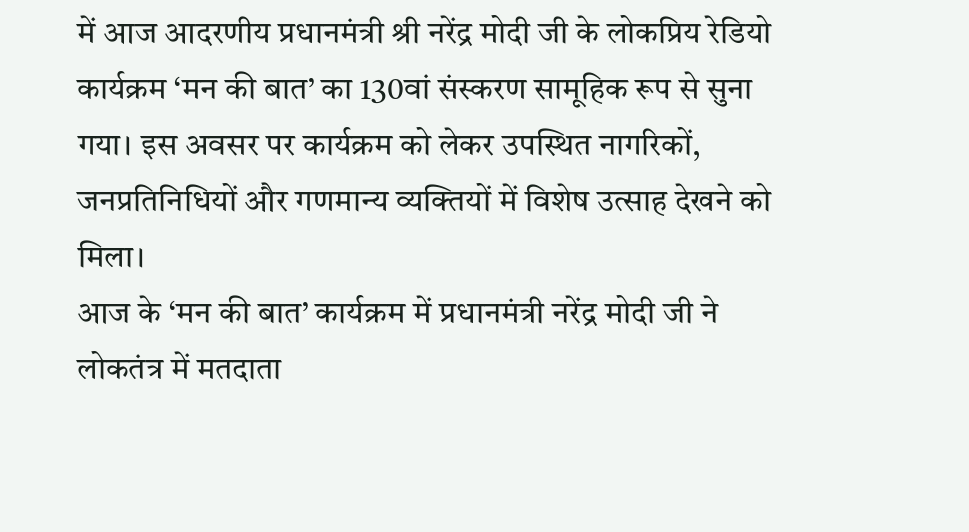में आज आदरणीय प्रधानमंत्री श्री नरेंद्र मोदी जी के लोकप्रिय रेडियो कार्यक्रम ‘मन की बात’ का 130वां संस्करण सामूहिक रूप से सुना गया। इस अवसर पर कार्यक्रम को लेकर उपस्थित नागरिकों, जनप्रतिनिधियों और गणमान्य व्यक्तियों में विशेष उत्साह देखने को मिला।
आज के ‘मन की बात’ कार्यक्रम में प्रधानमंत्री नरेंद्र मोदी जी ने लोकतंत्र में मतदाता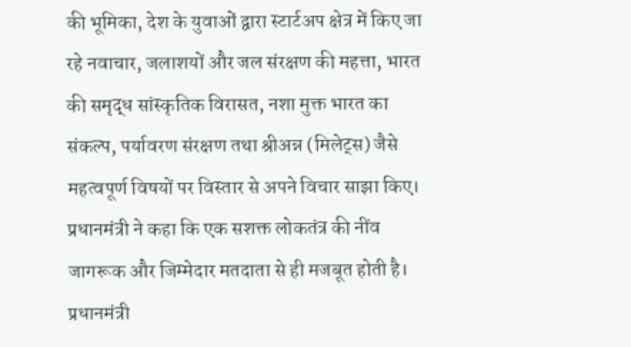की भूमिका, देश के युवाओं द्वारा स्टार्टअप क्षेत्र में किए जा रहे नवाचार, जलाशयों और जल संरक्षण की महत्ता, भारत की समृद्ध सांस्कृतिक विरासत, नशा मुक्त भारत का संकल्प, पर्यावरण संरक्षण तथा श्रीअन्न (मिलेट्स) जैसे महत्वपूर्ण विषयों पर विस्तार से अपने विचार साझा किए। प्रधानमंत्री ने कहा कि एक सशक्त लोकतंत्र की नींव जागरूक और जिम्मेदार मतदाता से ही मजबूत होती है।
प्रधानमंत्री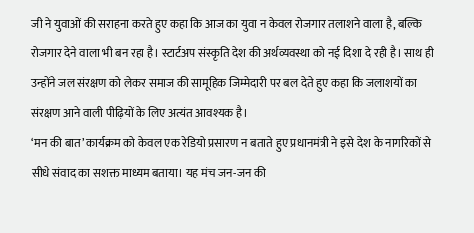जी ने युवाओं की सराहना करते हुए कहा कि आज का युवा न केवल रोजगार तलाशने वाला है, बल्कि रोजगार देने वाला भी बन रहा है। स्टार्टअप संस्कृति देश की अर्थव्यवस्था को नई दिशा दे रही है। साथ ही उन्होंने जल संरक्षण को लेकर समाज की सामूहिक जिम्मेदारी पर बल देते हुए कहा कि जलाशयों का संरक्षण आने वाली पीढ़ियों के लिए अत्यंत आवश्यक है।
‘मन की बात’ कार्यक्रम को केवल एक रेडियो प्रसारण न बताते हुए प्रधानमंत्री ने इसे देश के नागरिकों से सीधे संवाद का सशक्त माध्यम बताया। यह मंच जन-जन की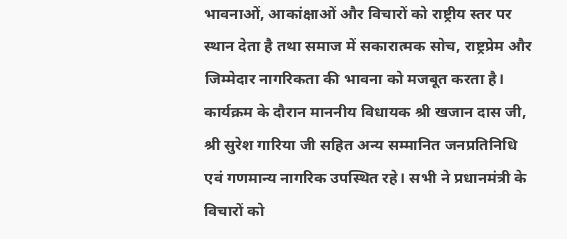भावनाओं, आकांक्षाओं और विचारों को राष्ट्रीय स्तर पर स्थान देता है तथा समाज में सकारात्मक सोच, राष्ट्रप्रेम और जिम्मेदार नागरिकता की भावना को मजबूत करता है।
कार्यक्रम के दौरान माननीय विधायक श्री खजान दास जी, श्री सुरेश गारिया जी सहित अन्य सम्मानित जनप्रतिनिधि एवं गणमान्य नागरिक उपस्थित रहे। सभी ने प्रधानमंत्री के विचारों को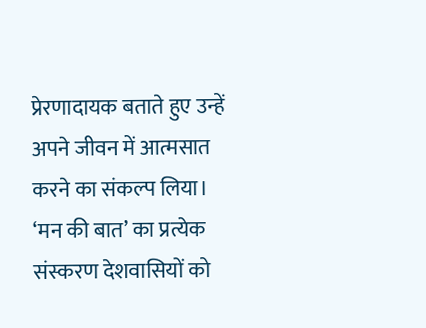प्रेरणादायक बताते हुए उन्हें अपने जीवन में आत्मसात करने का संकल्प लिया।
‘मन की बात’ का प्रत्येक संस्करण देशवासियों को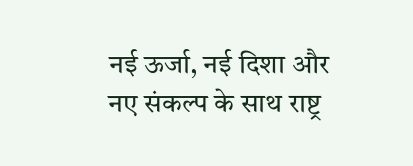नई ऊर्जा, नई दिशा और नए संकल्प के साथ राष्ट्र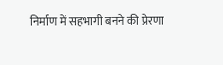निर्माण में सहभागी बनने की प्रेरणा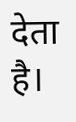देता है।